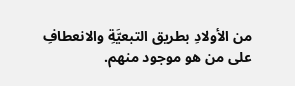من الأولادِ بطريق التبعيَّةِ والانعطافِ على من هو موجود منهم.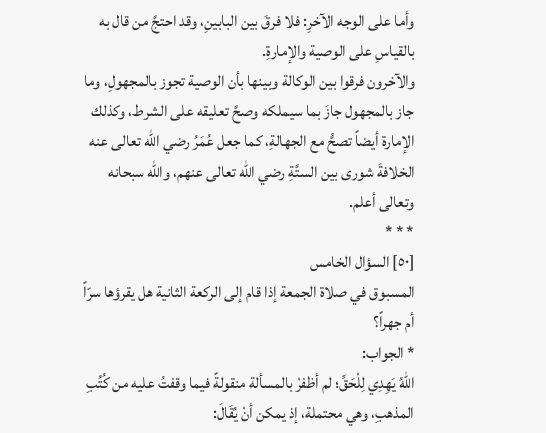وأما على الوجه الآخرِ: فلا فرقَ بين البابينِ، وقد احتجَّ من قال به بالقياسِ على الوصية والإمارةِ.
والآخرون فرقوا بين الوكالة وبينها بأن الوصية تجوز بالمجهولِ، وما جاز بالمجهول جازَ بما سيملكه وصحَّ تعليقه على الشرط، وكذلك الإمارة أيضاً تصحُّ مع الجهالةِ، كما جعل عُمَرُ رضي الله تعالى عنه الخلافةَ شورى بين الستَّةِ رضي الله تعالى عنهم، والله سبحانه وتعالى أعلم.
* * *
[٥٠] السؤال الخامس
المسبوق في صلاة الجمعة إذا قام إلى الركعة الثانية هل يقرؤها سرّاً أم جهراً؟
* الجواب:
اللهُ يَهِدِي لِلْحَقِّ؛ لم أظفرْ بالمسألة منقولةً فيما وقفتُ عليه من كُتُبِ المذهبِ، وهي محتملة، إذ يمكن أنْ يُقَالَ: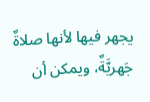يجهر فيها لأنها صلاةٌ جَهريَّةٌ، ويمكن أن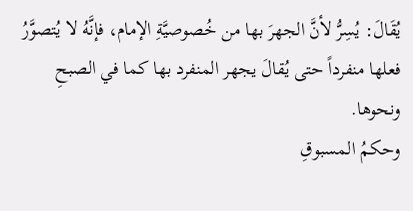يُقَالَ: يُسِرُّ لأنَّ الجهرَ بها من خُصوصيَّةِ الإمام، فإنَّهُ لا يُتصوَّرُ فعلها منفرداً حتى يُقالَ يجهر المنفرد بها كما في الصبحِ ونحوها.
وحكمُ المسبوقِ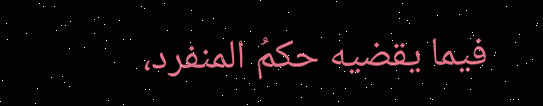فيما يقضيه حكمُ المنفرد،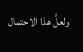ولعلَّ هذا الاحتمال